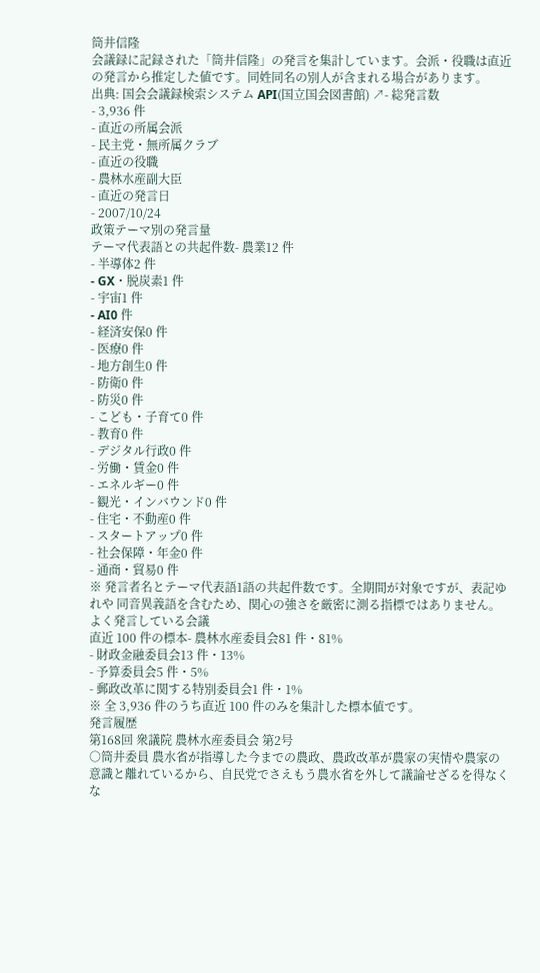筒井信隆
会議録に記録された「筒井信隆」の発言を集計しています。会派・役職は直近の発言から推定した値です。同姓同名の別人が含まれる場合があります。
出典: 国会会議録検索システム API(国立国会図書館) ↗- 総発言数
- 3,936 件
- 直近の所属会派
- 民主党・無所属クラブ
- 直近の役職
- 農林水産副大臣
- 直近の発言日
- 2007/10/24
政策テーマ別の発言量
テーマ代表語との共起件数- 農業12 件
- 半導体2 件
- GX・脱炭素1 件
- 宇宙1 件
- AI0 件
- 経済安保0 件
- 医療0 件
- 地方創生0 件
- 防衛0 件
- 防災0 件
- こども・子育て0 件
- 教育0 件
- デジタル行政0 件
- 労働・賃金0 件
- エネルギー0 件
- 観光・インバウンド0 件
- 住宅・不動産0 件
- スタートアップ0 件
- 社会保障・年金0 件
- 通商・貿易0 件
※ 発言者名とテーマ代表語1語の共起件数です。全期間が対象ですが、表記ゆれや 同音異義語を含むため、関心の強さを厳密に測る指標ではありません。
よく発言している会議
直近 100 件の標本- 農林水産委員会81 件・81%
- 財政金融委員会13 件・13%
- 予算委員会5 件・5%
- 郵政改革に関する特別委員会1 件・1%
※ 全 3,936 件のうち直近 100 件のみを集計した標本値です。
発言履歴
第168回 衆議院 農林水産委員会 第2号
○筒井委員 農水省が指導した今までの農政、農政改革が農家の実情や農家の意識と離れているから、自民党でさえもう農水省を外して議論せざるを得なくな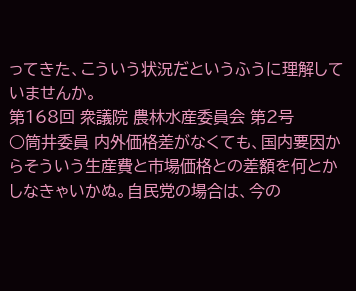ってきた、こういう状況だというふうに理解していませんか。
第168回 衆議院 農林水産委員会 第2号
○筒井委員 内外価格差がなくても、国内要因からそういう生産費と市場価格との差額を何とかしなきゃいかぬ。自民党の場合は、今の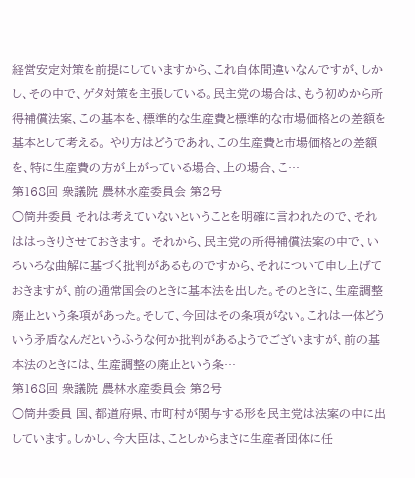経営安定対策を前提にしていますから、これ自体間違いなんですが、しかし、その中で、ゲタ対策を主張している。民主党の場合は、もう初めから所得補償法案、この基本を、標準的な生産費と標準的な市場価格との差額を基本として考える。 やり方はどうであれ、この生産費と市場価格との差額を、特に生産費の方が上がっている場合、上の場合、こ…
第168回 衆議院 農林水産委員会 第2号
○筒井委員 それは考えていないということを明確に言われたので、それははっきりさせておきます。 それから、民主党の所得補償法案の中で、いろいろな曲解に基づく批判があるものですから、それについて申し上げておきますが、前の通常国会のときに基本法を出した。そのときに、生産調整廃止という条項があった。そして、今回はその条項がない。これは一体どういう矛盾なんだというふうな何か批判があるようでございますが、前の基本法のときには、生産調整の廃止という条…
第168回 衆議院 農林水産委員会 第2号
○筒井委員 国、都道府県、市町村が関与する形を民主党は法案の中に出しています。しかし、今大臣は、ことしからまさに生産者団体に任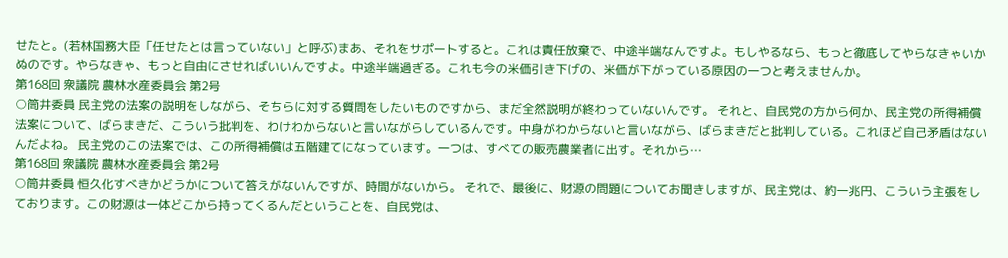せたと。(若林国務大臣「任せたとは言っていない」と呼ぶ)まあ、それをサポートすると。これは責任放棄で、中途半端なんですよ。もしやるなら、もっと徹底してやらなきゃいかぬのです。やらなきゃ、もっと自由にさせればいいんですよ。中途半端過ぎる。これも今の米価引き下げの、米価が下がっている原因の一つと考えませんか。
第168回 衆議院 農林水産委員会 第2号
○筒井委員 民主党の法案の説明をしながら、そちらに対する質問をしたいものですから、まだ全然説明が終わっていないんです。 それと、自民党の方から何か、民主党の所得補償法案について、ばらまきだ、こういう批判を、わけわからないと言いながらしているんです。中身がわからないと言いながら、ばらまきだと批判している。これほど自己矛盾はないんだよね。 民主党のこの法案では、この所得補償は五階建てになっています。一つは、すべての販売農業者に出す。それから…
第168回 衆議院 農林水産委員会 第2号
○筒井委員 恒久化すべきかどうかについて答えがないんですが、時間がないから。 それで、最後に、財源の問題についてお聞きしますが、民主党は、約一兆円、こういう主張をしております。この財源は一体どこから持ってくるんだということを、自民党は、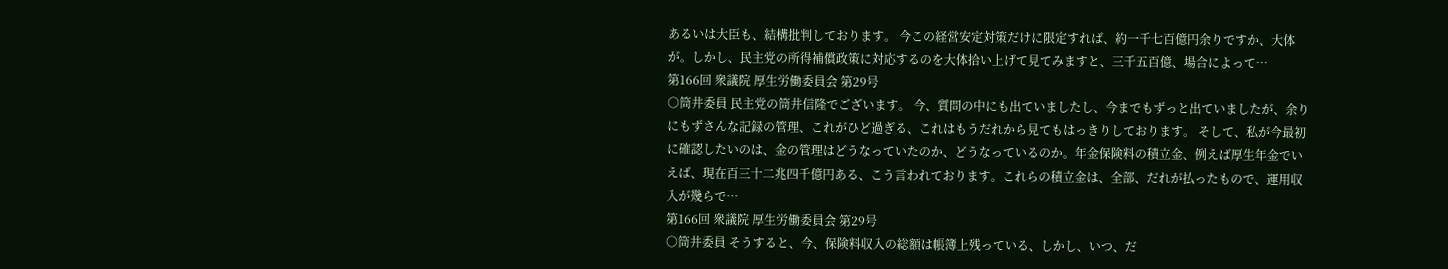あるいは大臣も、結構批判しております。 今この経営安定対策だけに限定すれば、約一千七百億円余りですか、大体が。しかし、民主党の所得補償政策に対応するのを大体拾い上げて見てみますと、三千五百億、場合によって…
第166回 衆議院 厚生労働委員会 第29号
○筒井委員 民主党の筒井信隆でございます。 今、質問の中にも出ていましたし、今までもずっと出ていましたが、余りにもずさんな記録の管理、これがひど過ぎる、これはもうだれから見てもはっきりしております。 そして、私が今最初に確認したいのは、金の管理はどうなっていたのか、どうなっているのか。年金保険料の積立金、例えば厚生年金でいえば、現在百三十二兆四千億円ある、こう言われております。これらの積立金は、全部、だれが払ったもので、運用収入が幾らで…
第166回 衆議院 厚生労働委員会 第29号
○筒井委員 そうすると、今、保険料収入の総額は帳簿上残っている、しかし、いつ、だ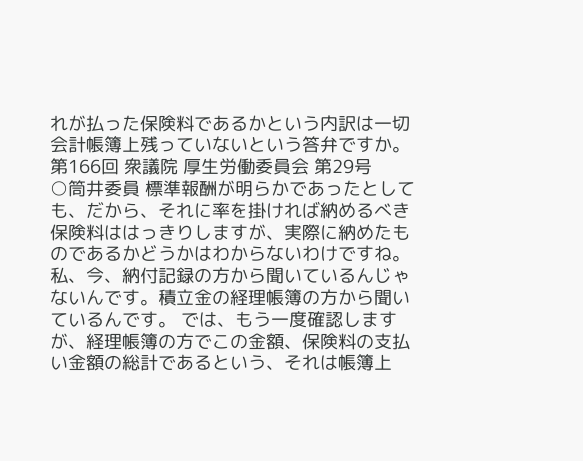れが払った保険料であるかという内訳は一切会計帳簿上残っていないという答弁ですか。
第166回 衆議院 厚生労働委員会 第29号
○筒井委員 標準報酬が明らかであったとしても、だから、それに率を掛ければ納めるべき保険料ははっきりしますが、実際に納めたものであるかどうかはわからないわけですね。私、今、納付記録の方から聞いているんじゃないんです。積立金の経理帳簿の方から聞いているんです。 では、もう一度確認しますが、経理帳簿の方でこの金額、保険料の支払い金額の総計であるという、それは帳簿上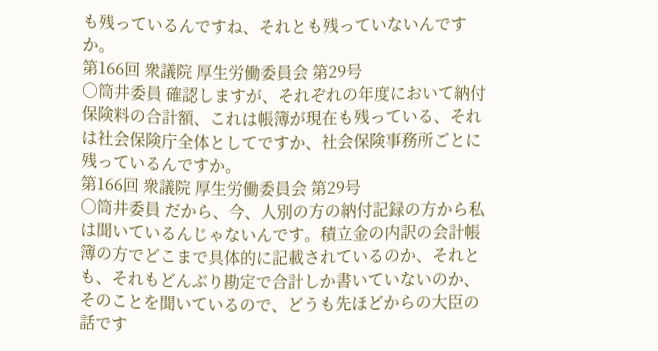も残っているんですね、それとも残っていないんですか。
第166回 衆議院 厚生労働委員会 第29号
○筒井委員 確認しますが、それぞれの年度において納付保険料の合計額、これは帳簿が現在も残っている、それは社会保険庁全体としてですか、社会保険事務所ごとに残っているんですか。
第166回 衆議院 厚生労働委員会 第29号
○筒井委員 だから、今、人別の方の納付記録の方から私は聞いているんじゃないんです。積立金の内訳の会計帳簿の方でどこまで具体的に記載されているのか、それとも、それもどんぶり勘定で合計しか書いていないのか、そのことを聞いているので、どうも先ほどからの大臣の話です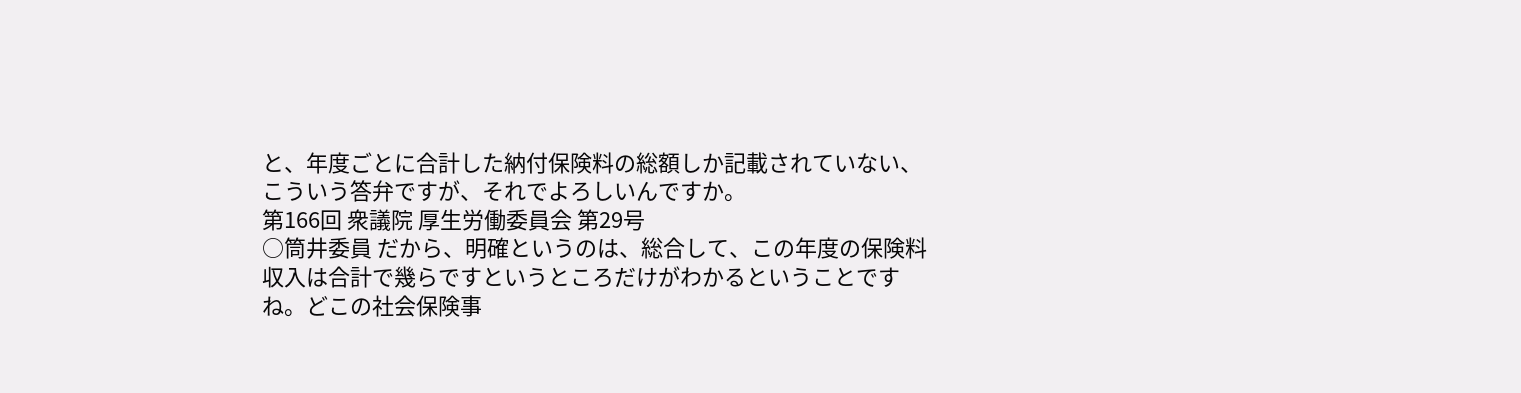と、年度ごとに合計した納付保険料の総額しか記載されていない、こういう答弁ですが、それでよろしいんですか。
第166回 衆議院 厚生労働委員会 第29号
○筒井委員 だから、明確というのは、総合して、この年度の保険料収入は合計で幾らですというところだけがわかるということですね。どこの社会保険事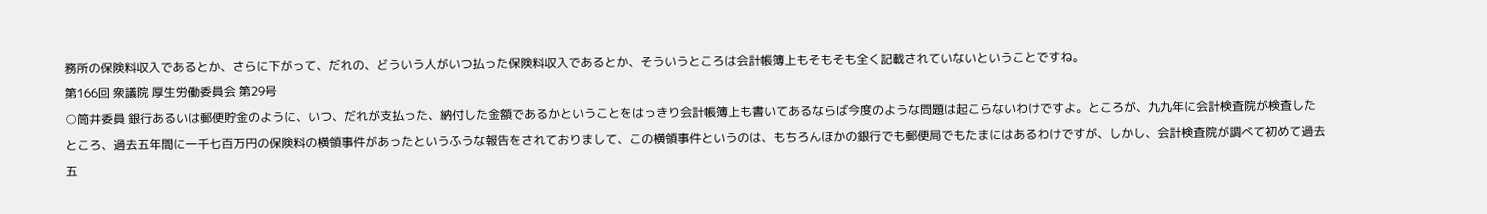務所の保険料収入であるとか、さらに下がって、だれの、どういう人がいつ払った保険料収入であるとか、そういうところは会計帳簿上もそもそも全く記載されていないということですね。
第166回 衆議院 厚生労働委員会 第29号
○筒井委員 銀行あるいは郵便貯金のように、いつ、だれが支払った、納付した金額であるかということをはっきり会計帳簿上も書いてあるならば今度のような問題は起こらないわけですよ。ところが、九九年に会計検査院が検査したところ、過去五年間に一千七百万円の保険料の横領事件があったというふうな報告をされておりまして、この横領事件というのは、もちろんほかの銀行でも郵便局でもたまにはあるわけですが、しかし、会計検査院が調べて初めて過去五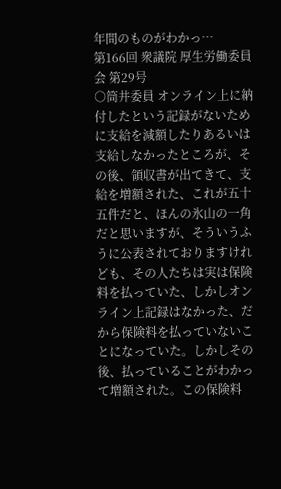年間のものがわかっ…
第166回 衆議院 厚生労働委員会 第29号
○筒井委員 オンライン上に納付したという記録がないために支給を減額したりあるいは支給しなかったところが、その後、領収書が出てきて、支給を増額された、これが五十五件だと、ほんの氷山の一角だと思いますが、そういうふうに公表されておりますけれども、その人たちは実は保険料を払っていた、しかしオンライン上記録はなかった、だから保険料を払っていないことになっていた。しかしその後、払っていることがわかって増額された。この保険料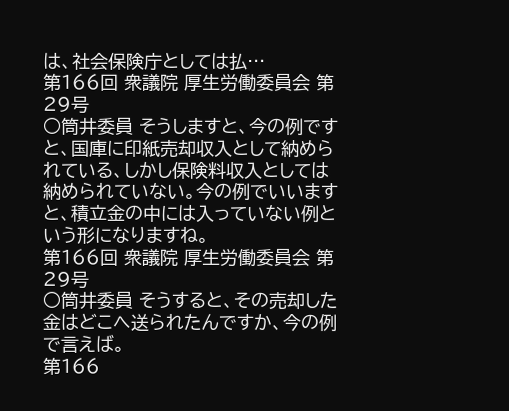は、社会保険庁としては払…
第166回 衆議院 厚生労働委員会 第29号
○筒井委員 そうしますと、今の例ですと、国庫に印紙売却収入として納められている、しかし保険料収入としては納められていない。今の例でいいますと、積立金の中には入っていない例という形になりますね。
第166回 衆議院 厚生労働委員会 第29号
○筒井委員 そうすると、その売却した金はどこへ送られたんですか、今の例で言えば。
第166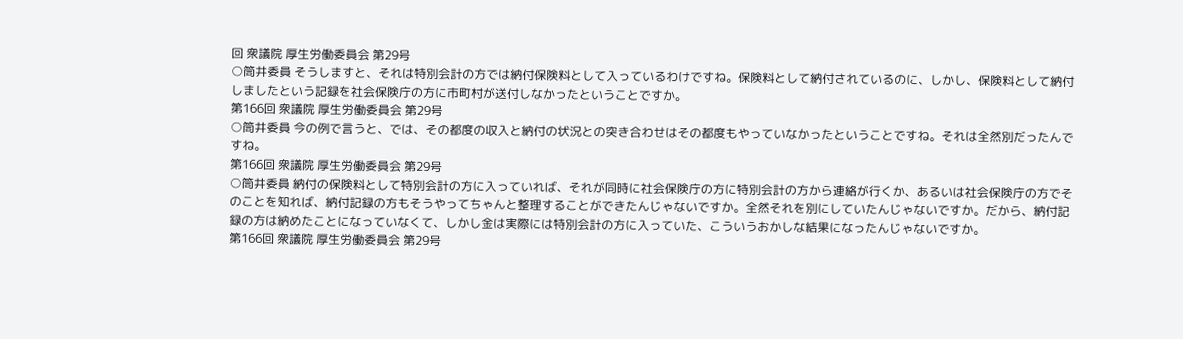回 衆議院 厚生労働委員会 第29号
○筒井委員 そうしますと、それは特別会計の方では納付保険料として入っているわけですね。保険料として納付されているのに、しかし、保険料として納付しましたという記録を社会保険庁の方に市町村が送付しなかったということですか。
第166回 衆議院 厚生労働委員会 第29号
○筒井委員 今の例で言うと、では、その都度の収入と納付の状況との突き合わせはその都度もやっていなかったということですね。それは全然別だったんですね。
第166回 衆議院 厚生労働委員会 第29号
○筒井委員 納付の保険料として特別会計の方に入っていれば、それが同時に社会保険庁の方に特別会計の方から連絡が行くか、あるいは社会保険庁の方でそのことを知れば、納付記録の方もそうやってちゃんと整理することができたんじゃないですか。全然それを別にしていたんじゃないですか。だから、納付記録の方は納めたことになっていなくて、しかし金は実際には特別会計の方に入っていた、こういうおかしな結果になったんじゃないですか。
第166回 衆議院 厚生労働委員会 第29号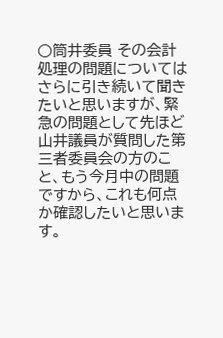○筒井委員 その会計処理の問題についてはさらに引き続いて聞きたいと思いますが、緊急の問題として先ほど山井議員が質問した第三者委員会の方のこと、もう今月中の問題ですから、これも何点か確認したいと思います。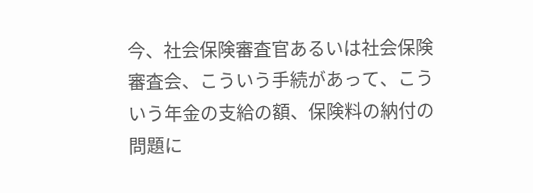今、社会保険審査官あるいは社会保険審査会、こういう手続があって、こういう年金の支給の額、保険料の納付の問題に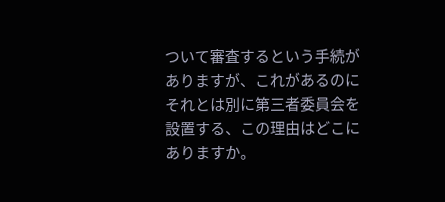ついて審査するという手続がありますが、これがあるのにそれとは別に第三者委員会を設置する、この理由はどこにありますか。